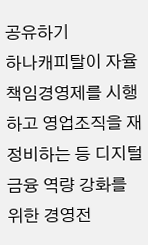공유하기
하나캐피탈이 자율책임경영제를 시행하고 영업조직을 재정비하는 등 디지털금융 역량 강화를 위한 경영전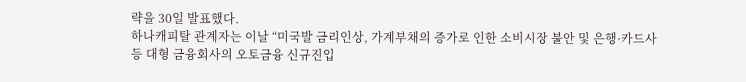략을 30일 발표했다.
하나캐피탈 관계자는 이날 “미국발 금리인상, 가계부채의 증가로 인한 소비시장 불안 및 은행·카드사 등 대형 금융회사의 오토금융 신규진입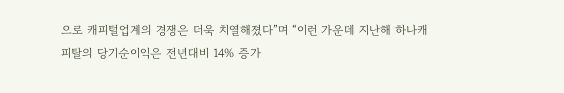으로 캐피털업계의 경쟁은 더욱 치열해졌다”며 “이런 가운데 지난해 하나캐피탈의 당기순이익은 전년대비 14% 증가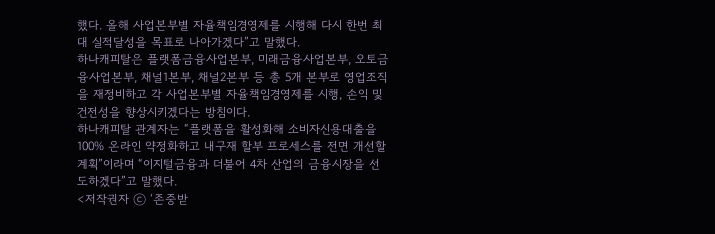했다. 올해 사업본부별 자율책임경영제를 시행해 다시 한번 최대 실적달성을 목표로 나아가겠다”고 말했다.
하나캐피탈은 플랫폼금융사업본부, 미래금융사업본부, 오토금융사업본부, 채널1본부, 채널2본부 등 총 5개 본부로 영업조직을 재정비하고 각 사업본부별 자율책임경영제를 시행, 손익 및 건전성을 향상시키겠다는 방침이다.
하나캐피탈 관계자는 “플랫폼을 활성화해 소비자신용대출을 100% 온라인 약정화하고 내구재 할부 프로세스를 전면 개선할 계획”이라며 “이지털금융과 더불어 4차 산업의 금융시장을 선도하겠다”고 말했다.
<저작권자 ⓒ ‘존중받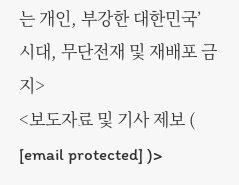는 개인, 부강한 대한민국’ 시대, 무단전재 및 재배포 금지>
<보도자료 및 기사 제보 ( [email protected] )>